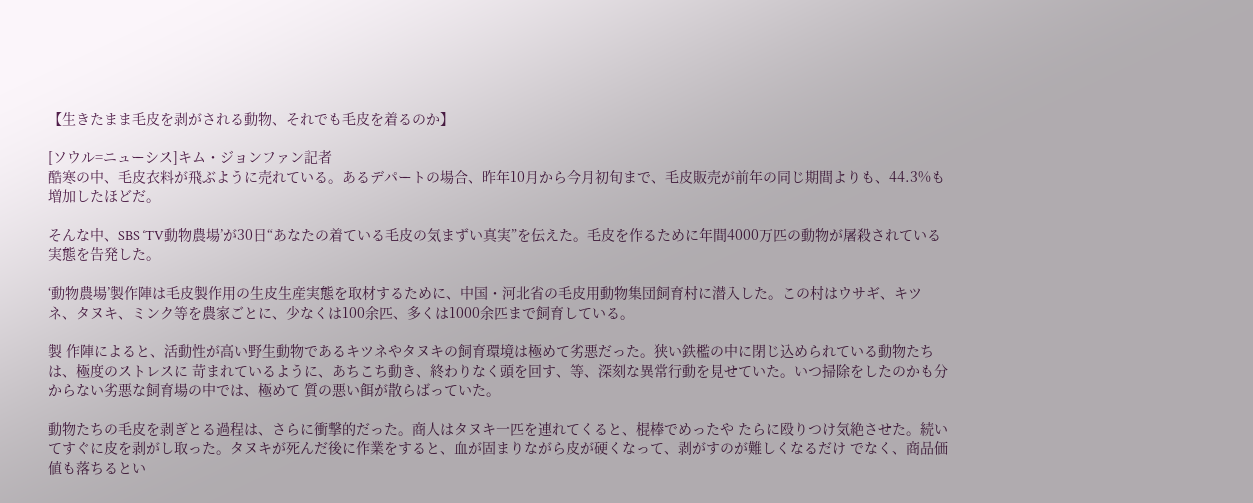【生きたまま毛皮を剥がされる動物、それでも毛皮を着るのか】

[ソウル=ニューシス]キム・ジョンファン記者
酷寒の中、毛皮衣料が飛ぶように売れている。あるデパートの場合、昨年10月から今月初旬まで、毛皮販売が前年の同じ期間よりも、44.3%も増加したほどだ。

そんな中、SBS ‘TV動物農場’が30日“あなたの着ている毛皮の気まずい真実”を伝えた。毛皮を作るために年間4000万匹の動物が屠殺されている実態を告発した。

‘動物農場’製作陣は毛皮製作用の生皮生産実態を取材するために、中国・河北省の毛皮用動物集団飼育村に潜入した。この村はウサギ、キツネ、タヌキ、ミンク等を農家ごとに、少なくは100余匹、多くは1000余匹まで飼育している。

製 作陣によると、活動性が高い野生動物であるキツネやタヌキの飼育環境は極めて劣悪だった。狭い鉄檻の中に閉じ込められている動物たちは、極度のストレスに 苛まれているように、あちこち動き、終わりなく頭を回す、等、深刻な異常行動を見せていた。いつ掃除をしたのかも分からない劣悪な飼育場の中では、極めて 質の悪い餌が散らばっていた。

動物たちの毛皮を剥ぎとる過程は、さらに衝撃的だった。商人はタヌキ一匹を連れてくると、棍棒でめったや たらに殴りつけ気絶させた。続いてすぐに皮を剥がし取った。タヌキが死んだ後に作業をすると、血が固まりながら皮が硬くなって、剥がすのが難しくなるだけ でなく、商品価値も落ちるとい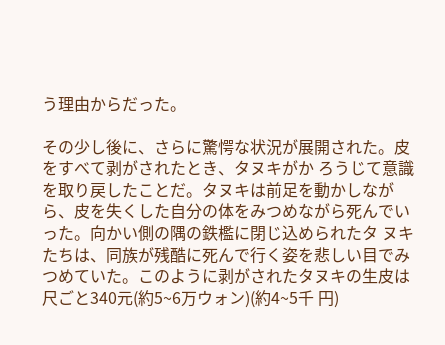う理由からだった。

その少し後に、さらに驚愕な状況が展開された。皮をすべて剥がされたとき、タヌキがか ろうじて意識を取り戻したことだ。タヌキは前足を動かしながら、皮を失くした自分の体をみつめながら死んでいった。向かい側の隅の鉄檻に閉じ込められたタ ヌキたちは、同族が残酷に死んで行く姿を悲しい目でみつめていた。このように剥がされたタヌキの生皮は尺ごと340元(約5~6万ウォン)(約4~5千 円)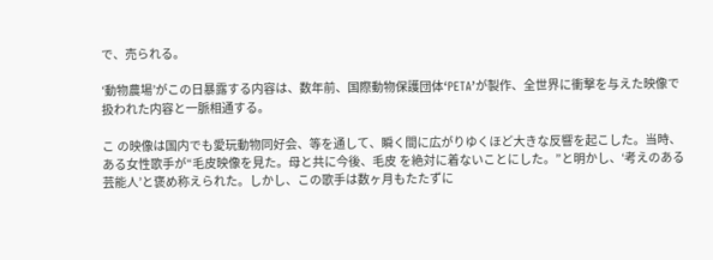で、売られる。

‘動物農場’がこの日暴露する内容は、数年前、国際動物保護団体‘PETA’が製作、全世界に衝撃を与えた映像で扱われた内容と一脈相通する。

こ の映像は国内でも愛玩動物同好会、等を通して、瞬く間に広がりゆくほど大きな反響を起こした。当時、ある女性歌手が“毛皮映像を見た。母と共に今後、毛皮 を絶対に着ないことにした。”と明かし、‘考えのある芸能人’と褒め称えられた。しかし、この歌手は数ヶ月もたたずに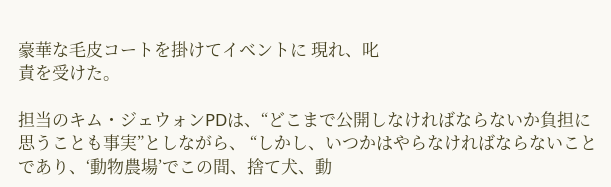豪華な毛皮コートを掛けてイベントに 現れ、叱
責を受けた。

担当のキム・ジェウォンPDは、“どこまで公開しなければならないか負担に思うことも事実”としながら、 “しかし、いつかはやらなければならないことであり、‘動物農場’でこの間、捨て犬、動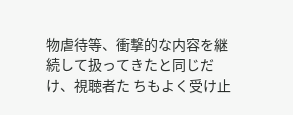物虐待等、衝撃的な内容を継続して扱ってきたと同じだけ、視聴者た ちもよく受け止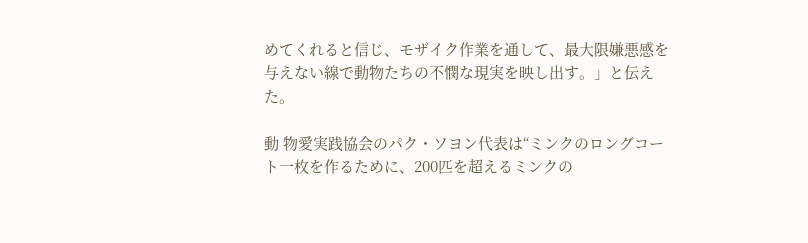めてくれると信じ、モザイク作業を通して、最大限嫌悪感を与えない線で動物たちの不憫な現実を映し出す。」と伝えた。

動 物愛実践協会のパク・ソヨン代表は“ミンクのロングコート一枚を作るために、200匹を超えるミンクの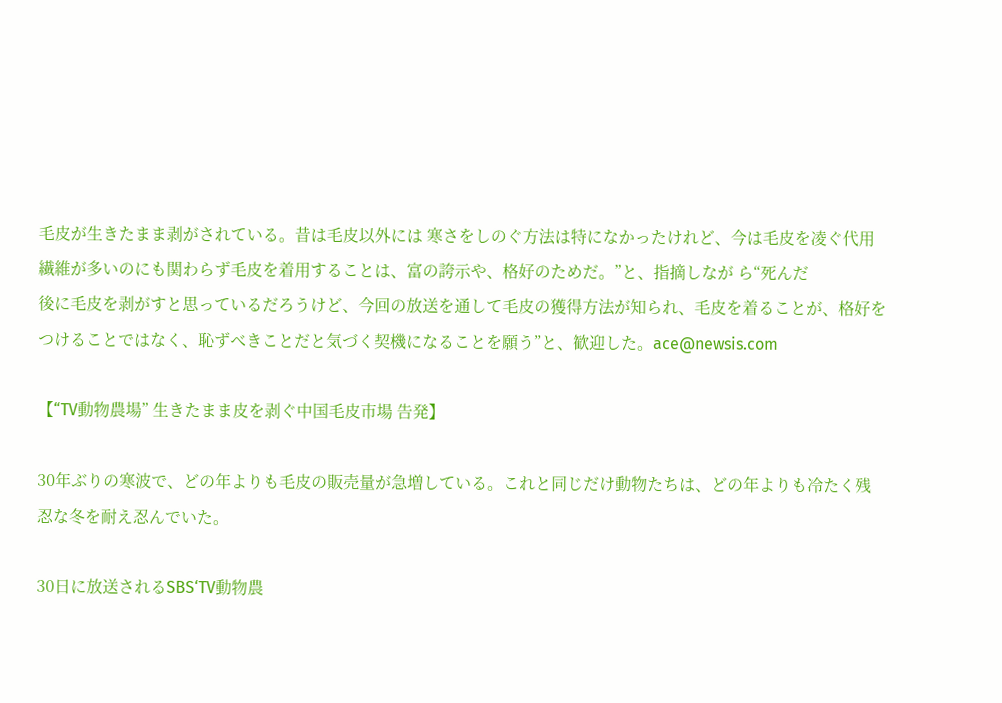毛皮が生きたまま剥がされている。昔は毛皮以外には 寒さをしのぐ方法は特になかったけれど、今は毛皮を凌ぐ代用繊維が多いのにも関わらず毛皮を着用することは、富の誇示や、格好のためだ。”と、指摘しなが ら“死んだ
後に毛皮を剥がすと思っているだろうけど、今回の放送を通して毛皮の獲得方法が知られ、毛皮を着ることが、格好をつけることではなく、恥ずべきことだと気づく契機になることを願う”と、歓迎した。ace@newsis.com

【“TV動物農場” 生きたまま皮を剥ぐ中国毛皮市場 告発】

30年ぶりの寒波で、どの年よりも毛皮の販売量が急増している。これと同じだけ動物たちは、どの年よりも冷たく残忍な冬を耐え忍んでいた。

30日に放送されるSBS‘TV動物農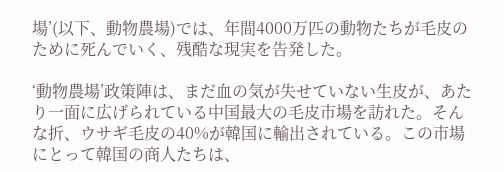場’(以下、動物農場)では、年間4000万匹の動物たちが毛皮のために死んでいく、残酷な現実を告発した。

‘動物農場’政策陣は、まだ血の気が失せていない生皮が、あたり一面に広げられている中国最大の毛皮市場を訪れた。そんな折、ウサギ毛皮の40%が韓国に輸出されている。この市場にとって韓国の商人たちは、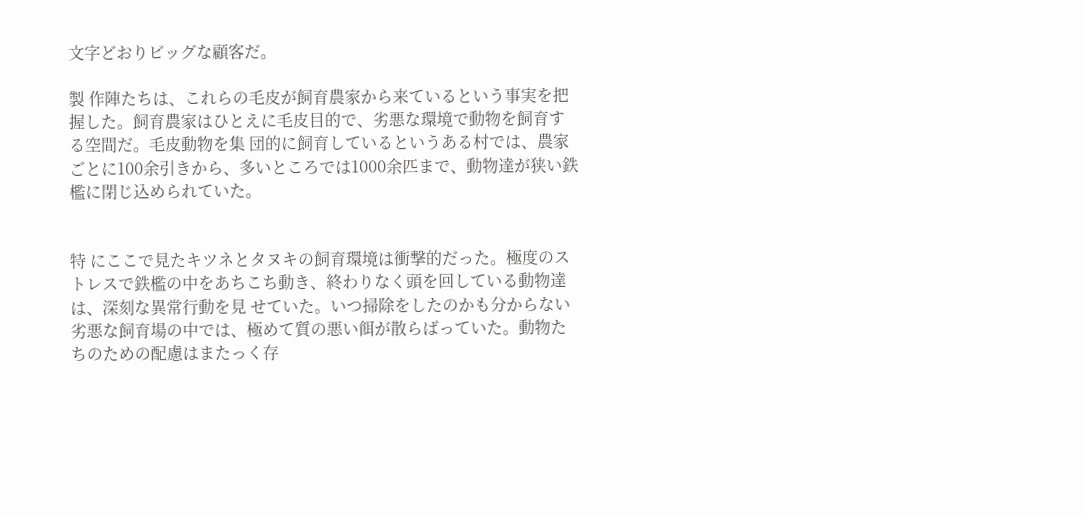文字どおりビッグな顧客だ。

製 作陣たちは、これらの毛皮が飼育農家から来ているという事実を把握した。飼育農家はひとえに毛皮目的で、劣悪な環境で動物を飼育する空間だ。毛皮動物を集 団的に飼育しているというある村では、農家ごとに100余引きから、多いところでは1000余匹まで、動物達が狭い鉄檻に閉じ込められていた。


特 にここで見たキツネとタヌキの飼育環境は衝撃的だった。極度のストレスで鉄檻の中をあちこち動き、終わりなく頭を回している動物達は、深刻な異常行動を見 せていた。いつ掃除をしたのかも分からない劣悪な飼育場の中では、極めて質の悪い餌が散らばっていた。動物たちのための配慮はまたっく存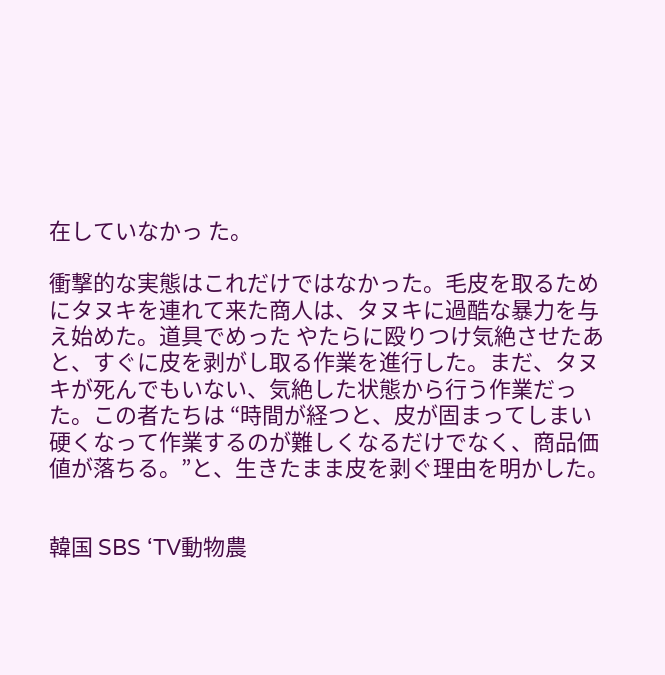在していなかっ た。

衝撃的な実態はこれだけではなかった。毛皮を取るためにタヌキを連れて来た商人は、タヌキに過酷な暴力を与え始めた。道具でめった やたらに殴りつけ気絶させたあと、すぐに皮を剥がし取る作業を進行した。まだ、タヌキが死んでもいない、気絶した状態から行う作業だった。この者たちは “時間が経つと、皮が固まってしまい
硬くなって作業するのが難しくなるだけでなく、商品価値が落ちる。”と、生きたまま皮を剥ぐ理由を明かした。


韓国 SBS ‘TV動物農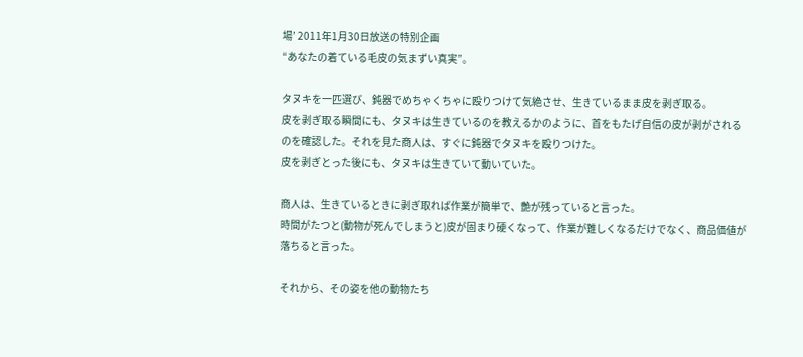場’ 2011年1月30日放送の特別企画
“あなたの着ている毛皮の気まずい真実”。

タヌキを一匹選び、鈍器でめちゃくちゃに殴りつけて気絶させ、生きているまま皮を剥ぎ取る。
皮を剥ぎ取る瞬間にも、タヌキは生きているのを教えるかのように、首をもたげ自信の皮が剥がされるのを確認した。それを見た商人は、すぐに鈍器でタヌキを殴りつけた。
皮を剥ぎとった後にも、タヌキは生きていて動いていた。

商人は、生きているときに剥ぎ取れば作業が簡単で、艶が残っていると言った。
時間がたつと(動物が死んでしまうと)皮が固まり硬くなって、作業が難しくなるだけでなく、商品価値が落ちると言った。

それから、その姿を他の動物たち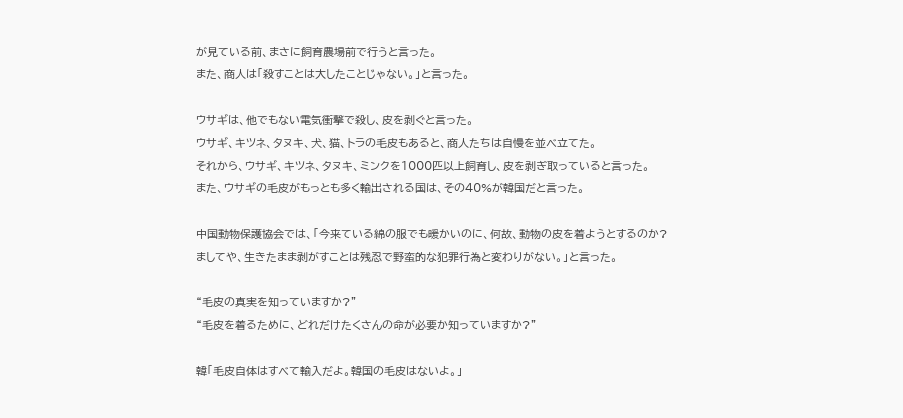が見ている前、まさに飼育農場前で行うと言った。
また、商人は「殺すことは大したことじゃない。」と言った。

ウサギは、他でもない電気衝撃で殺し、皮を剥ぐと言った。
ウサギ、キツネ、タヌキ、犬、猫、トラの毛皮もあると、商人たちは自慢を並べ立てた。
それから、ウサギ、キツネ、タヌキ、ミンクを1000匹以上飼育し、皮を剥ぎ取っていると言った。
また、ウサギの毛皮がもっとも多く輸出される国は、その40%が韓国だと言った。

中国動物保護協会では、「今来ている綿の服でも暖かいのに、何故、動物の皮を着ようとするのか?
ましてや、生きたまま剥がすことは残忍で野蛮的な犯罪行為と変わりがない。」と言った。

“毛皮の真実を知っていますか?”
“毛皮を着るために、どれだけたくさんの命が必要か知っていますか?”

韓「毛皮自体はすべて輸入だよ。韓国の毛皮はないよ。」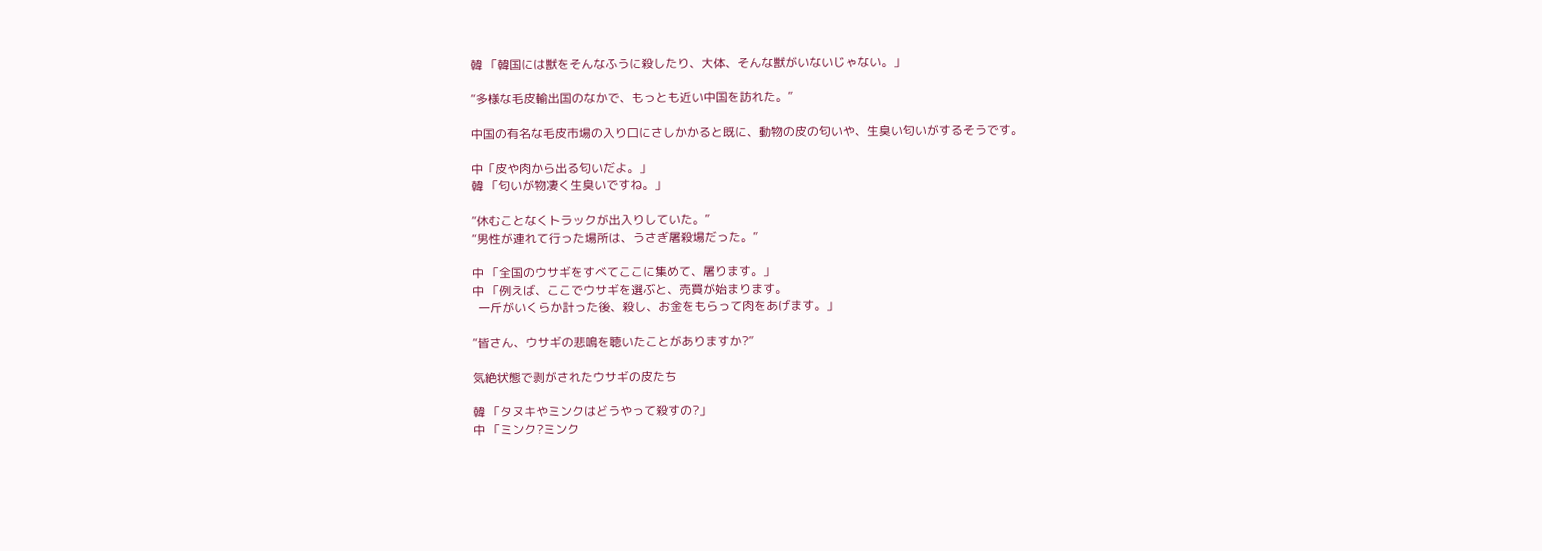韓 「韓国には獣をそんなふうに殺したり、大体、そんな獣がいないじゃない。」

“多様な毛皮輸出国のなかで、もっとも近い中国を訪れた。”

中国の有名な毛皮市場の入り口にさしかかると既に、動物の皮の匂いや、生臭い匂いがするそうです。

中「皮や肉から出る匂いだよ。」
韓 「匂いが物凄く生臭いですね。」

“休むことなくトラックが出入りしていた。”
“男性が連れて行った場所は、うさぎ屠殺場だった。”

中 「全国のウサギをすべてここに集めて、屠ります。」
中 「例えば、ここでウサギを選ぶと、売買が始まります。
  一斤がいくらか計った後、殺し、お金をもらって肉をあげます。」

“皆さん、ウサギの悲鳴を聴いたことがありますか?”

気絶状態で剥がされたウサギの皮たち

韓 「タヌキやミンクはどうやって殺すの?」
中 「ミンク?ミンク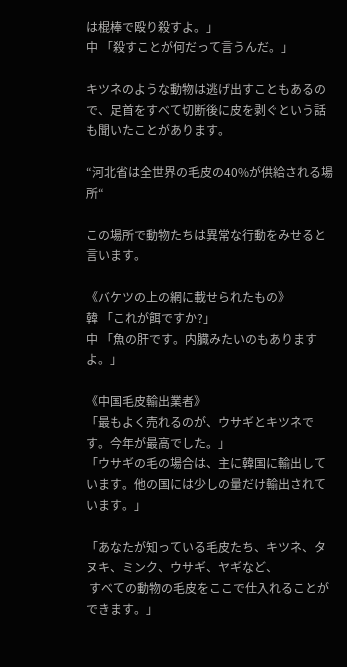は棍棒で殴り殺すよ。」
中 「殺すことが何だって言うんだ。」

キツネのような動物は逃げ出すこともあるので、足首をすべて切断後に皮を剥ぐという話も聞いたことがあります。

“河北省は全世界の毛皮の40%が供給される場所“

この場所で動物たちは異常な行動をみせると言います。

《バケツの上の網に載せられたもの》
韓 「これが餌ですか?」
中 「魚の肝です。内臓みたいのもありますよ。」

《中国毛皮輸出業者》
「最もよく売れるのが、ウサギとキツネです。今年が最高でした。」
「ウサギの毛の場合は、主に韓国に輸出しています。他の国には少しの量だけ輸出されています。」

「あなたが知っている毛皮たち、キツネ、タヌキ、ミンク、ウサギ、ヤギなど、
 すべての動物の毛皮をここで仕入れることができます。」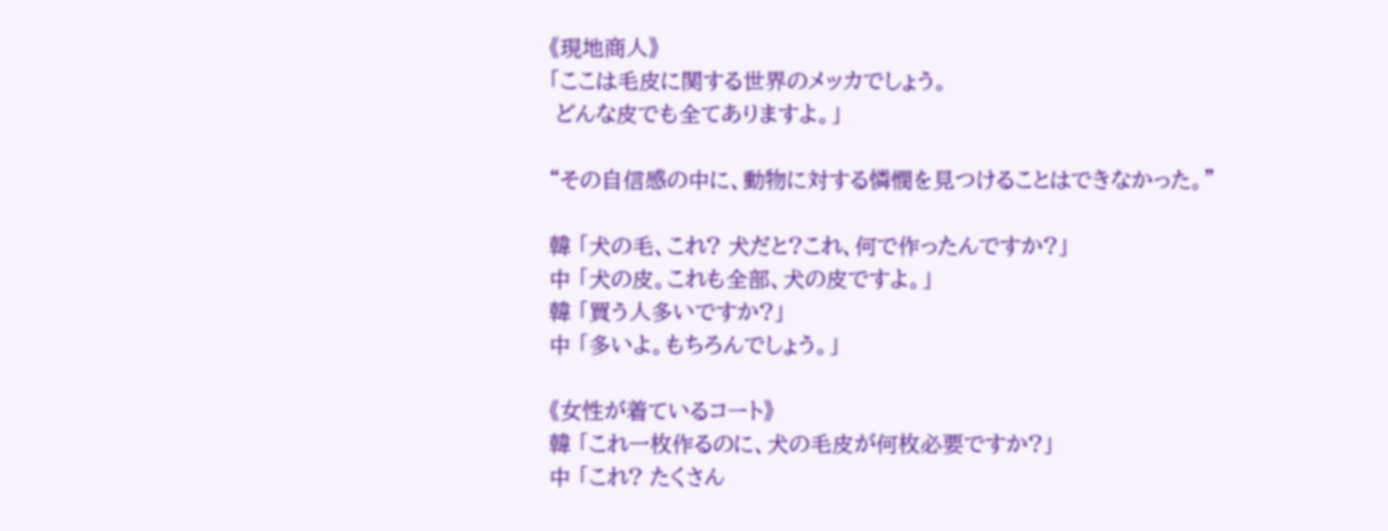《現地商人》
「ここは毛皮に関する世界のメッカでしょう。
 どんな皮でも全てありますよ。」

“その自信感の中に、動物に対する憐憫を見つけることはできなかった。”

韓 「犬の毛、これ? 犬だと?これ、何で作ったんですか?」
中 「犬の皮。これも全部、犬の皮ですよ。」
韓 「買う人多いですか?」
中 「多いよ。もちろんでしょう。」

《女性が着ているコート》
韓 「これ一枚作るのに、犬の毛皮が何枚必要ですか?」
中 「これ? たくさん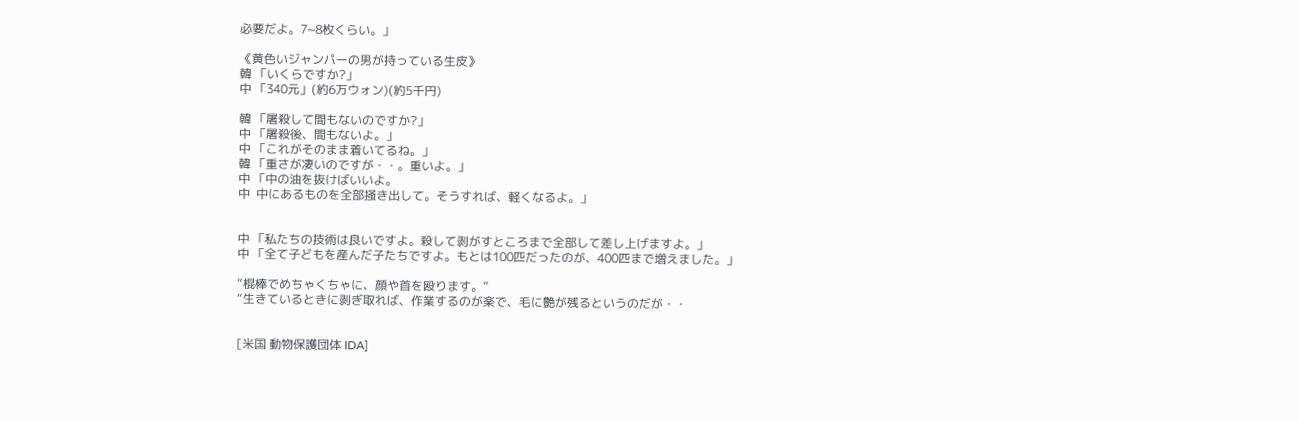必要だよ。7~8枚くらい。」

《黄色いジャンパーの男が持っている生皮》
韓 「いくらですか?」
中 「340元」(約6万ウォン)(約5千円)

韓 「屠殺して間もないのですか?」
中 「屠殺後、間もないよ。」
中 「これがそのまま着いてるね。」
韓 「重さが凄いのですが・・。重いよ。」
中 「中の油を抜けばいいよ。
中  中にあるものを全部掻き出して。そうすれば、軽くなるよ。」


中 「私たちの技術は良いですよ。殺して剥がすところまで全部して差し上げますよ。」
中 「全て子どもを産んだ子たちですよ。もとは100匹だったのが、400匹まで増えました。」

“棍棒でめちゃくちゃに、顔や首を殴ります。”
“生きているときに剥ぎ取れば、作業するのが楽で、毛に艶が残るというのだが・・


[米国 動物保護団体 IDA]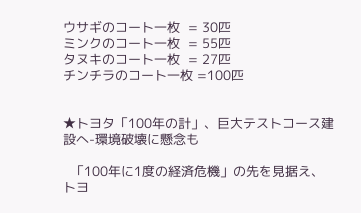ウサギのコート一枚  = 30匹
ミンクのコート一枚  = 55匹
タヌキのコート一枚  = 27匹
チンチラのコート一枚 =100匹


★トヨタ「100年の計」、巨大テストコース建設へ-環境破壊に懸念も

  「100年に1度の経済危機」の先を見据え、トヨ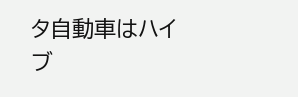タ自動車はハイブ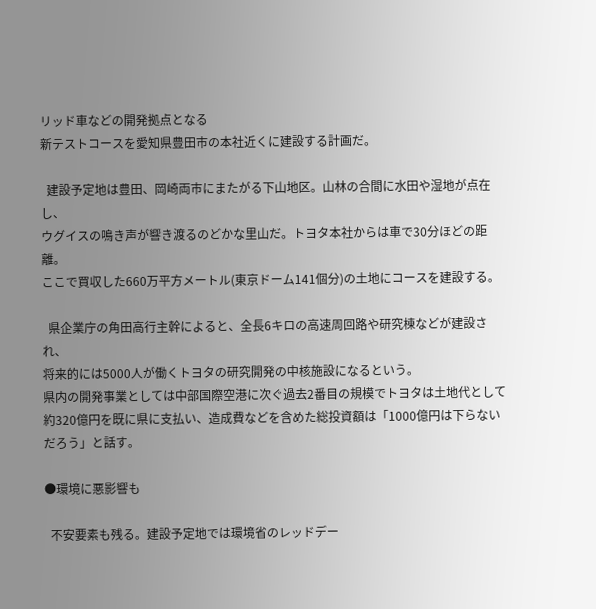リッド車などの開発拠点となる
新テストコースを愛知県豊田市の本社近くに建設する計画だ。

  建設予定地は豊田、岡崎両市にまたがる下山地区。山林の合間に水田や湿地が点在し、
ウグイスの鳴き声が響き渡るのどかな里山だ。トヨタ本社からは車で30分ほどの距離。
ここで買収した660万平方メートル(東京ドーム141個分)の土地にコースを建設する。

  県企業庁の角田高行主幹によると、全長6キロの高速周回路や研究棟などが建設され、
将来的には5000人が働くトヨタの研究開発の中核施設になるという。
県内の開発事業としては中部国際空港に次ぐ過去2番目の規模でトヨタは土地代として
約320億円を既に県に支払い、造成費などを含めた総投資額は「1000億円は下らないだろう」と話す。

●環境に悪影響も

  不安要素も残る。建設予定地では環境省のレッドデー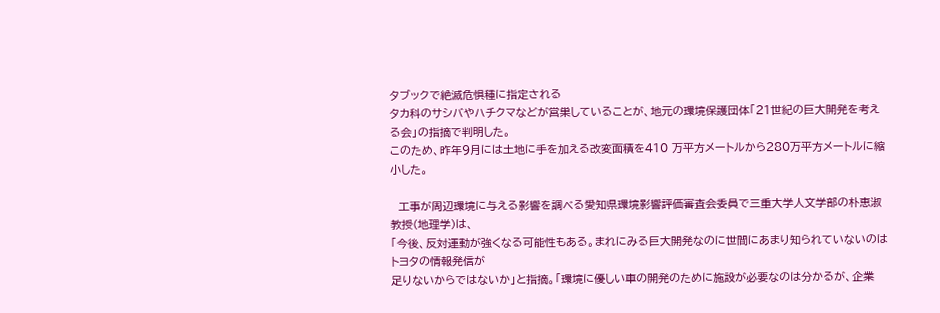タブックで絶滅危惧種に指定される
タカ科のサシバやハチクマなどが営巣していることが、地元の環境保護団体「21世紀の巨大開発を考える会」の指摘で判明した。
このため、昨年9月には土地に手を加える改変面積を410 万平方メートルから280万平方メートルに縮小した。

  工事が周辺環境に与える影響を調べる愛知県環境影響評価審査会委員で三重大学人文学部の朴恵淑教授(地理学)は、
「今後、反対運動が強くなる可能性もある。まれにみる巨大開発なのに世間にあまり知られていないのはトヨタの情報発信が
足りないからではないか」と指摘。「環境に優しい車の開発のために施設が必要なのは分かるが、企業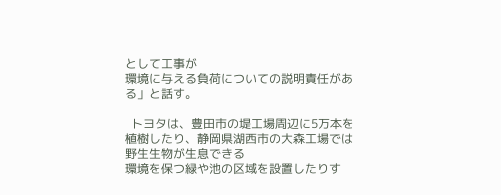として工事が
環境に与える負荷についての説明責任がある」と話す。

  トヨタは、豊田市の堤工場周辺に5万本を植樹したり、静岡県湖西市の大森工場では野生生物が生息できる
環境を保つ緑や池の区域を設置したりす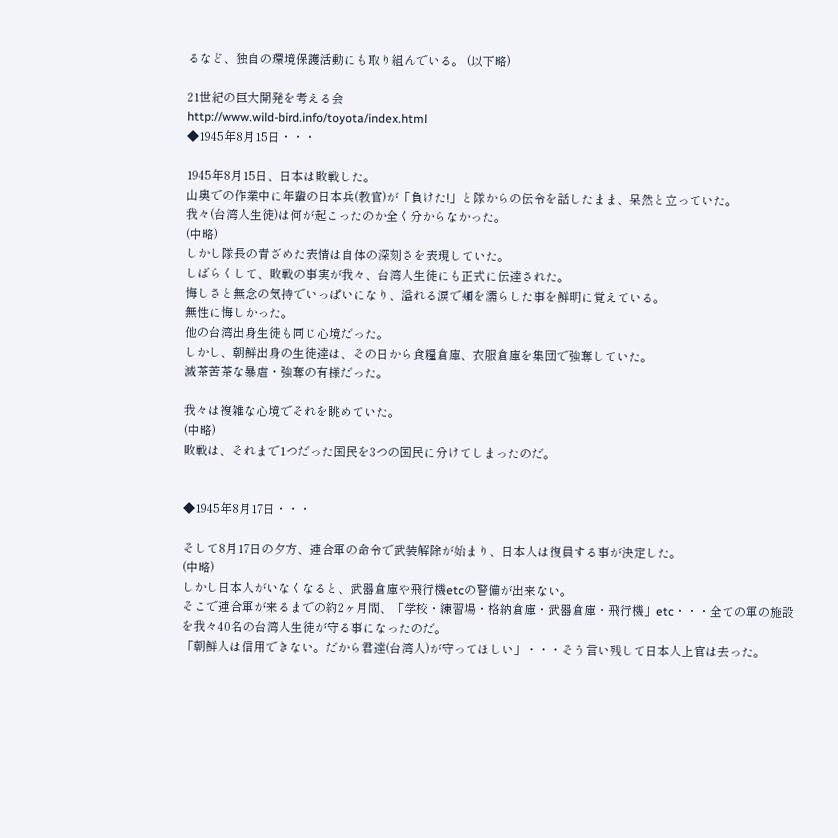るなど、独自の環境保護活動にも取り組んでいる。 (以下略)

21世紀の巨大開発を考える会
http://www.wild-bird.info/toyota/index.html
◆1945年8月15日・・・

1945年8月15日、日本は敗戦した。
山奥での作業中に年輩の日本兵(教官)が「負けた!」と隊からの伝令を話したまま、呆然と立っていた。
我々(台湾人生徒)は何が起こったのか全く分からなかった。
(中略)
しかし隊長の青ざめた表情は自体の深刻さを表現していた。
しばらくして、敗戦の事実が我々、台湾人生徒にも正式に伝達された。
悔しさと無念の気持でいっぱいになり、溢れる涙で頬を濡らした事を鮮明に覚えている。
無性に悔しかった。
他の台湾出身生徒も同じ心境だった。
しかし、朝鮮出身の生徒達は、その日から食糧倉庫、衣服倉庫を集団で強奪していた。
滅茶苦茶な暴虐・強奪の有様だった。

我々は複雑な心境でそれを眺めていた。
(中略)
敗戦は、それまで1つだった国民を3つの国民に分けてしまったのだ。


◆1945年8月17日・・・

そして8月17日の夕方、連合軍の命令で武装解除が始まり、日本人は復員する事が決定した。
(中略)
しかし日本人がいなくなると、武器倉庫や飛行機etcの警備が出来ない。
そこで連合軍が来るまでの約2ヶ月間、「学校・練習場・格納倉庫・武器倉庫・飛行機」etc・・・全ての軍の施設を我々40名の台湾人生徒が守る事になったのだ。
「朝鮮人は信用できない。だから君達(台湾人)が守ってほしい」・・・そう言い残して日本人上官は去った。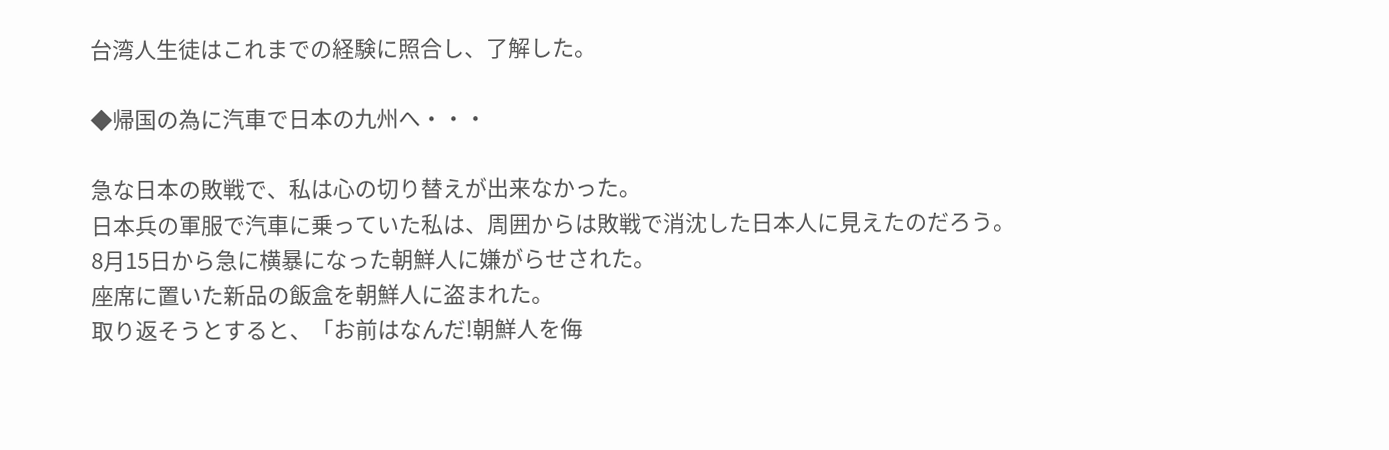台湾人生徒はこれまでの経験に照合し、了解した。

◆帰国の為に汽車で日本の九州へ・・・

急な日本の敗戦で、私は心の切り替えが出来なかった。
日本兵の軍服で汽車に乗っていた私は、周囲からは敗戦で消沈した日本人に見えたのだろう。
8月15日から急に横暴になった朝鮮人に嫌がらせされた。
座席に置いた新品の飯盒を朝鮮人に盗まれた。
取り返そうとすると、「お前はなんだ!朝鮮人を侮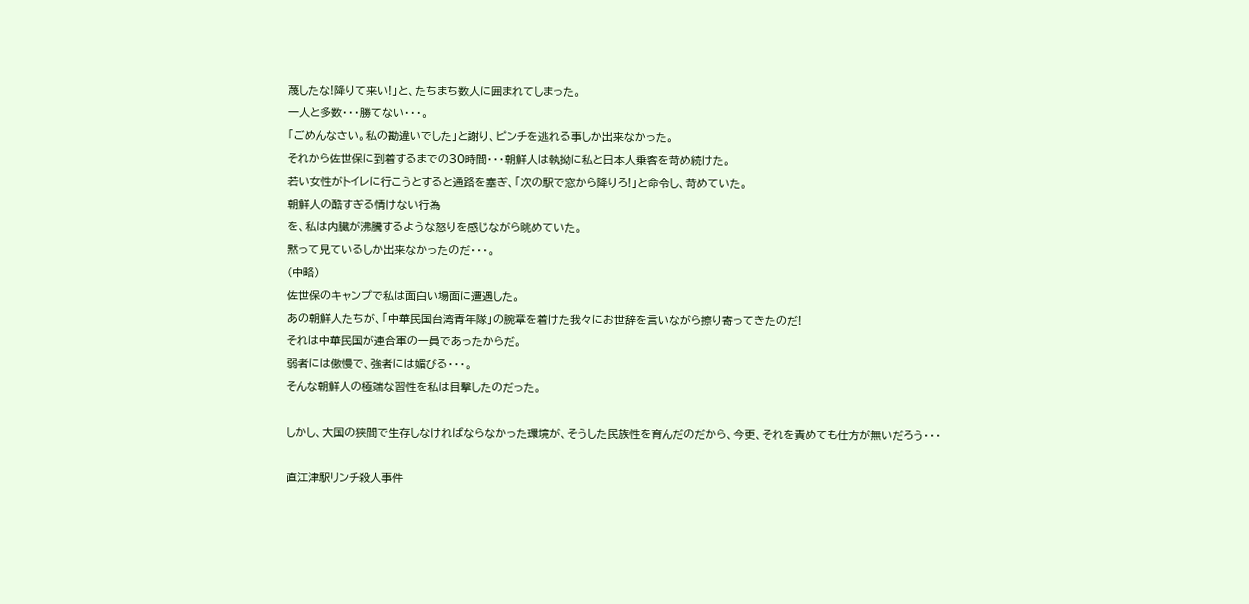蔑したな!降りて来い!」と、たちまち数人に囲まれてしまった。
一人と多数・・・勝てない・・・。
「ごめんなさい。私の勘違いでした」と謝り、ピンチを逃れる事しか出来なかった。
それから佐世保に到着するまでの30時間・・・朝鮮人は執拗に私と日本人乗客を苛め続けた。
若い女性がトイレに行こうとすると通路を塞ぎ、「次の駅で窓から降りろ!」と命令し、苛めていた。
朝鮮人の酷すぎる情けない行為
を、私は内臓が沸騰するような怒りを感じながら眺めていた。
黙って見ているしか出来なかったのだ・・・。
(中略)
佐世保のキャンプで私は面白い場面に遭遇した。
あの朝鮮人たちが、「中華民国台湾青年隊」の腕章を着けた我々にお世辞を言いながら擦り寄ってきたのだ!
それは中華民国が連合軍の一員であったからだ。
弱者には傲慢で、強者には媚びる・・・。
そんな朝鮮人の極端な習性を私は目撃したのだった。

しかし、大国の狭間で生存しなければならなかった環境が、そうした民族性を育んだのだから、今更、それを責めても仕方が無いだろう・・・

直江津駅リンチ殺人事件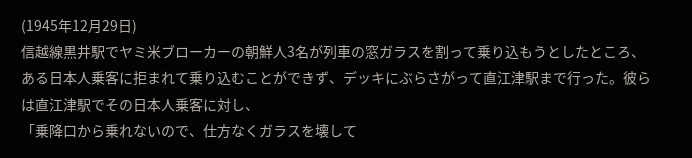(1945年12月29日)
信越線黒井駅でヤミ米ブローカーの朝鮮人3名が列車の窓ガラスを割って乗り込もうとしたところ、ある日本人乗客に拒まれて乗り込むことができず、デッキにぶらさがって直江津駅まで行った。彼らは直江津駅でその日本人乗客に対し、
「乗降口から乗れないので、仕方なくガラスを壊して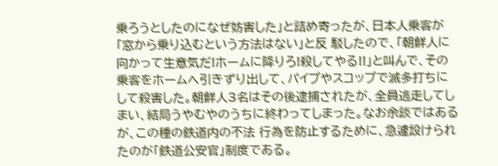乗ろうとしたのになぜ妨害した」と詰め寄ったが、日本人乗客が「窓から乗り込むという方法はない」と反 駁したので、「朝鮮人に向かって生意気だ!ホームに降りろ!殺してやる!!」と叫んで、その乗客をホームへ引きずり出して、パイプやスコップで滅多打ちに して殺害した。朝鮮人3名はその後逮捕されたが、全員逃走してしまい、結局うやむやのうちに終わってしまった。なお余談ではあるが、この種の鉄道内の不法 行為を防止するために、急遽設けられたのが「鉄道公安官」制度である。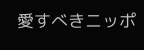愛すべきニッポ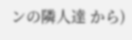ンの隣人達 から)